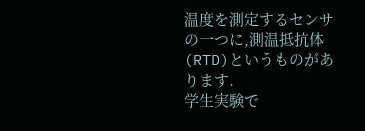温度を測定するセンサの一つに,測温抵抗体(RTD)というものがあります.
学生実験で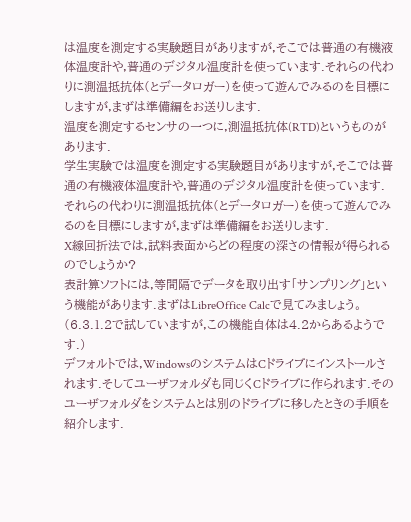は温度を測定する実験題目がありますが,そこでは普通の有機液体温度計や,普通のデジタル温度計を使っています.それらの代わりに測温抵抗体(とデータロガー)を使って遊んでみるのを目標にしますが,まずは準備編をお送りします.
温度を測定するセンサの一つに,測温抵抗体(RTD)というものがあります.
学生実験では温度を測定する実験題目がありますが,そこでは普通の有機液体温度計や,普通のデジタル温度計を使っています.それらの代わりに測温抵抗体(とデータロガー)を使って遊んでみるのを目標にしますが,まずは準備編をお送りします.
X線回折法では,試料表面からどの程度の深さの情報が得られるのでしょうか?
表計算ソフトには,等間隔でデータを取り出す「サンプリング」という機能があります.まずはLibreOffice Calcで見てみましょう。(6.3.1.2で試していますが,この機能自体は4.2からあるようです.)
デフォルトでは,WindowsのシステムはCドライブにインストールされます.そしてユーザフォルダも同じくCドライブに作られます.そのユーザフォルダをシステムとは別のドライブに移したときの手順を紹介します.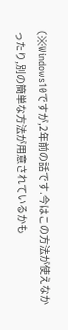(※Windows10ですが,2年前の話です.今はこの方法が使えなかったり,別の簡単な方法が用意されているかも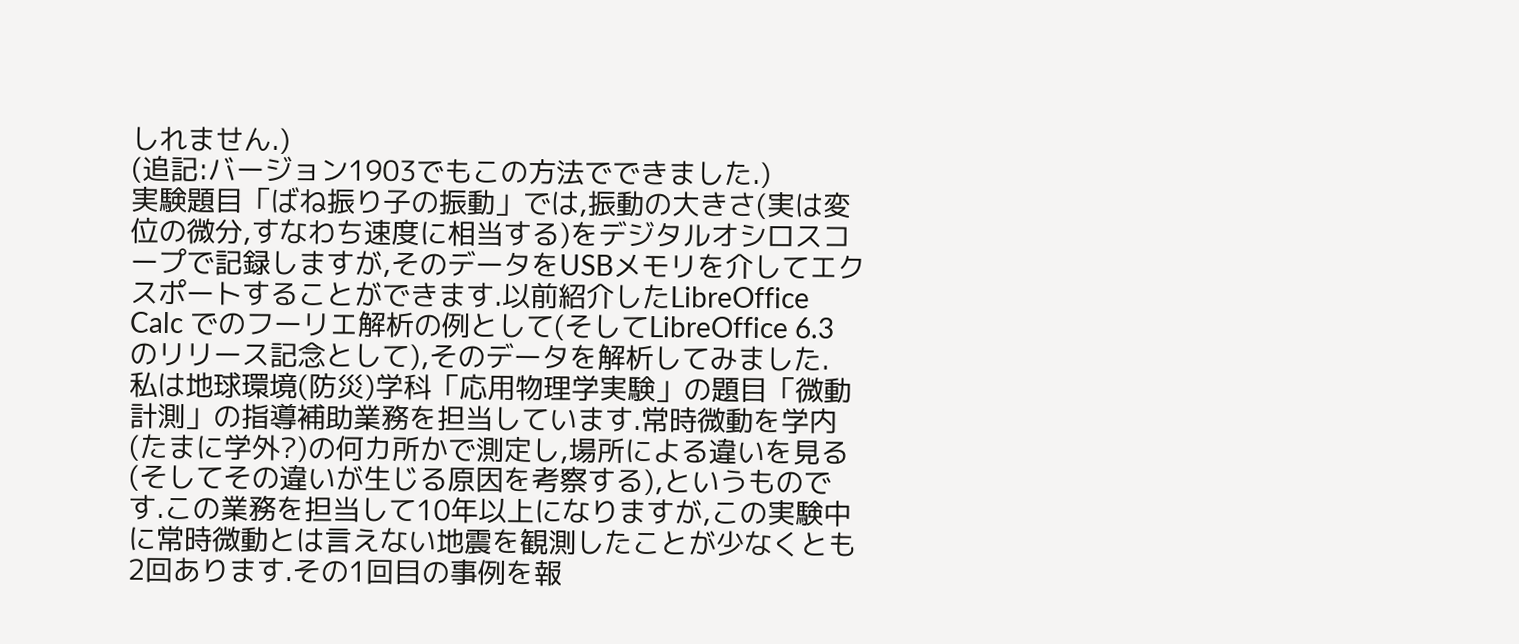しれません.)
(追記:バージョン1903でもこの方法でできました.)
実験題目「ばね振り子の振動」では,振動の大きさ(実は変位の微分,すなわち速度に相当する)をデジタルオシロスコープで記録しますが,そのデータをUSBメモリを介してエクスポートすることができます.以前紹介したLibreOffice Calc でのフーリエ解析の例として(そしてLibreOffice 6.3 のリリース記念として),そのデータを解析してみました.
私は地球環境(防災)学科「応用物理学実験」の題目「微動計測」の指導補助業務を担当しています.常時微動を学内(たまに学外?)の何カ所かで測定し,場所による違いを見る(そしてその違いが生じる原因を考察する),というものです.この業務を担当して10年以上になりますが,この実験中に常時微動とは言えない地震を観測したことが少なくとも2回あります.その1回目の事例を報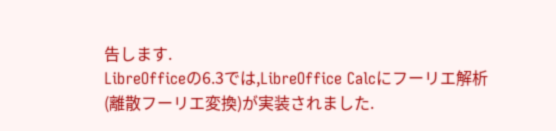告します.
LibreOfficeの6.3では,LibreOffice Calcにフーリエ解析(離散フーリエ変換)が実装されました.